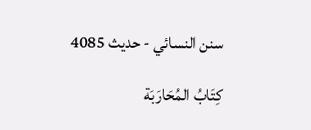سنن النسائي - حدیث 4085

كِتَابُ المُحَارَبَة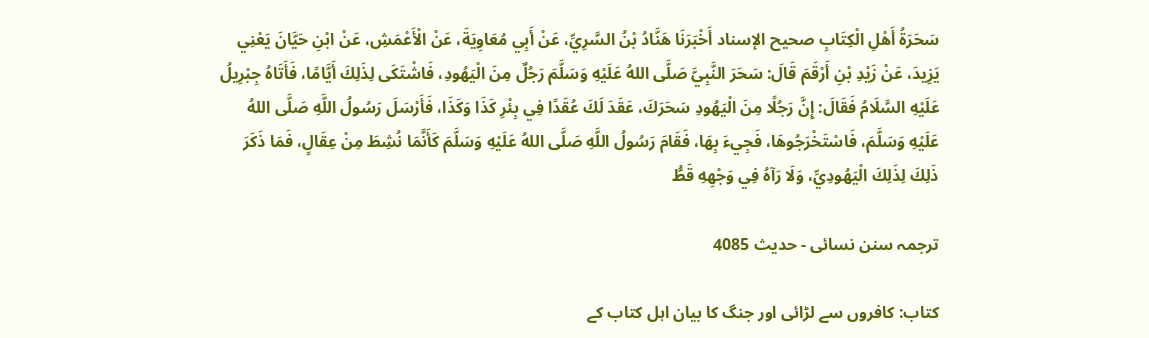سَحَرَةُ أَهْلِ الْكِتَابِ صحيح الإسناد أَخْبَرَنَا هَنَّادُ بْنُ السَّرِيِّ، عَنْ أَبِي مُعَاوِيَةَ، عَنْ الْأَعْمَشِ، عَنْ ابْنِ حَيَّانَ يَعْنِي يَزِيدَ، عَنْ زَيْدِ بْنِ أَرْقَمَ قَالَ: سَحَرَ النَّبِيَّ صَلَّى اللهُ عَلَيْهِ وَسَلَّمَ رَجُلٌ مِنَ الْيَهُودِ، فَاشْتَكَى لِذَلِكَ أَيَّامًا، فَأَتَاهُ جِبْرِيلُ عَلَيْهِ السَّلَامُ فَقَالَ: إِنَّ رَجُلًا مِنَ الْيَهُودِ سَحَرَكَ، عَقَدَ لَكَ عُقَدًا فِي بِئْرِ كَذَا وَكَذَا، فَأَرْسَلَ رَسُولُ اللَّهِ صَلَّى اللهُ عَلَيْهِ وَسَلَّمَ، فَاسْتَخْرَجُوهَا، فَجِيءَ بِهَا، فَقَامَ رَسُولُ اللَّهِ صَلَّى اللهُ عَلَيْهِ وَسَلَّمَ كَأَنَّمَا نُشِطَ مِنْ عِقَالٍ، فَمَا ذَكَرَ ذَلِكَ لِذَلِكَ الْيَهُودِيِّ، وَلَا رَآهُ فِي وَجْهِهِ قَطُّ

ترجمہ سنن نسائی - حدیث 4085

کتاب: کافروں سے لڑائی اور جنگ کا بیان اہل کتاب کے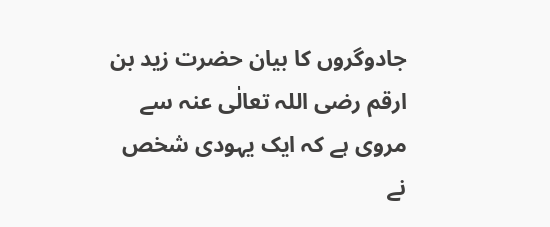جادوگروں کا بیان حضرت زید بن ارقم رضی اللہ تعالٰی عنہ سے مروی ہے کہ ایک یہودی شخص نے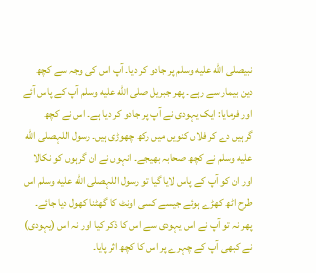نبیصلى الله عليه وسلم پر جادو کر دیا۔ آپ اس کی وجہ سے کچھ دین بیمار سے رہے۔ پھر جبریل صلى الله عليه وسلم آپ کے پاس آئے اور فرمایا: ایک یہودی نے آپ پر جادو کر دیا ہے۔ اس نے کچھ گرہیں دے کر فلاں کنویں میں رکھ چھوڑی ہیں۔ رسول اللہصلى الله عليه وسلم نے کچھ صحابہ بھیجے۔ انہوں نے ان گرہوں کو نکالا اور ان کو آپ کے پاس لایا گیا تو رسول اللہصلى الله عليه وسلم اس طرح اٹھ کھڑے ہوئے جیسے کسی اونٹ کا گھٹنا کھول دیا جائے۔ پھر نہ تو آپ نے اس یہودی سے اس کا ذکر کیا اور نہ اس (یہودی) نے کبھی آپ کے چہرے پر اس کا کچھ اثر پایا۔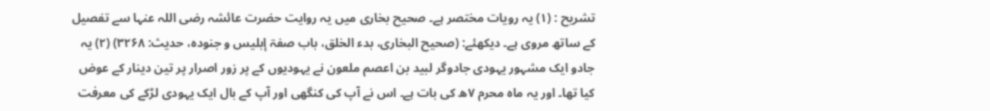تشریح : (۱) یہ رویات مختصر ہے۔ صحیح بخاری میں یہ روایت حضرت عائشہ رضی اللہ عنہا سے تفصیل کے ساتھ مروی ہے۔ دیکھئے: (صحیح البخاری، بدء الخلق، باب صفۃ إبلیس و جنودہ، حدیث: ۳۲۶۸) (۲) یہ جادو ایک مشہور یہودی جادوگر لبید بن اعصم ملعون نے یہودیوں کے پر زور اصرار پر تین دینار کے عوض کیا تھا۔ اور یہ ماہ محرم ۷ھ کی بات ہے۔ اس نے آپ کی کنگھی اور آپ کے بال ایک یہودی لڑکے کی معرفت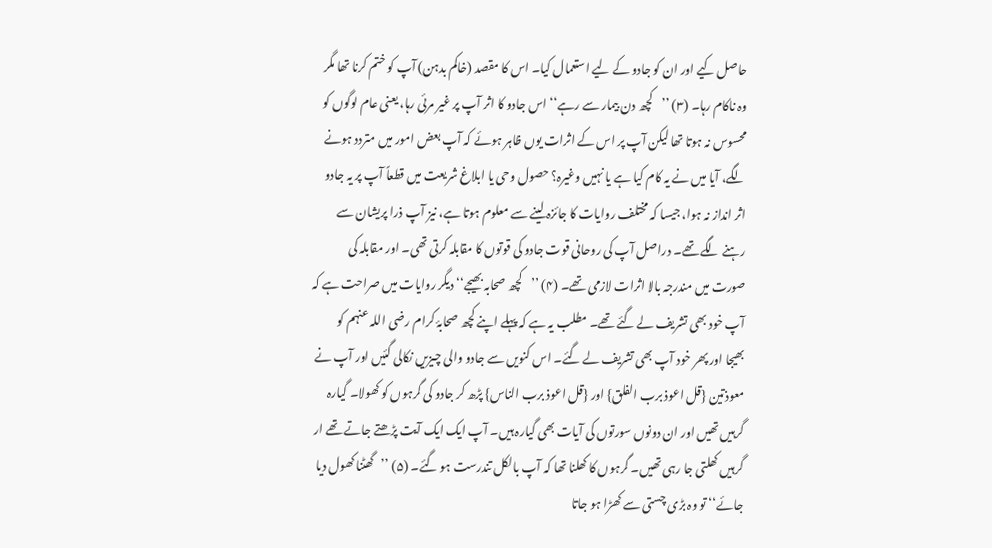حاصل کیے اور ان کو جادو کے لیے استعمال کیا۔ اس کا مقصد (خاکم بدہن) آپ کو ختم کرنا تھا مگر وہ ناکام رہا۔ (۳) ’’کچھ دن بیمار سے رہے‘‘ اس جادو کا اثر آپ پر غیر مرئی رہا، یعنی عام لوگوں کو محسوس نہ ہوتا تھا لیکن آپ پر اس کے اثرات یوں ظاہر ہوئے کہ آپ بعض امور میں متردد ہونے لگے، آیا میں نے یہ کام کیا ہے یا نہیں وغیرہ؟ حصول وحی یا ابلاغ شریعت میں قطعاً آپ پر یہ جادو اثر انداز نہ ہوا، جیسا کہ مختلف روایات کا جائزہ لینے سے معلوم ہوتا ہے، نیز آپ ذرا پریشان سے رہنے لگے تھے۔ دراصل آپ کی روحانی قوت جادو کی قوتوں کا مقابلہ کرتی تھی۔ اور مقابلہ کی صورت میں مندرجہ بالا اثرات لازمی تھے۔ (۴) ’’کچھ صحابہ بھیجے‘‘ دیگر روایات میں صراحت ہے کہ آپ خود بھی تشریف لے گئے تھے۔ مطلب یہ ہے کہ پہلے اپنے کچھ صحابۂ کرام رضی اللہ عنہم کو بھیجا اور پھر خود آپ بھی تشریف لے گئے۔ اس کنویں سے جادو والی چیزیں نکالی گئیں اور آپ نے معوذتین {قل اعوذ برب الفلق} اور {قل اعوذ برب الناس} پڑھ کر جادو کی گرہوں کو کھولا۔ گیارہ گرہیں تھیں اور ان دونوں سورتوں کی آیات بھی گیارہ ہیں۔ آپ ایک ایک آیت پڑھتے جاتے تھے ار گرہیں کھلتی جا رہی تھیں۔ گرہوں کا کھلنا تھا کہ آپ بالکل تندرست ہو گئے۔ (۵) ’’گھٹنا کھول دیا جائے‘‘ تو وہ بڑی چستی سے کھڑا ہو جاتا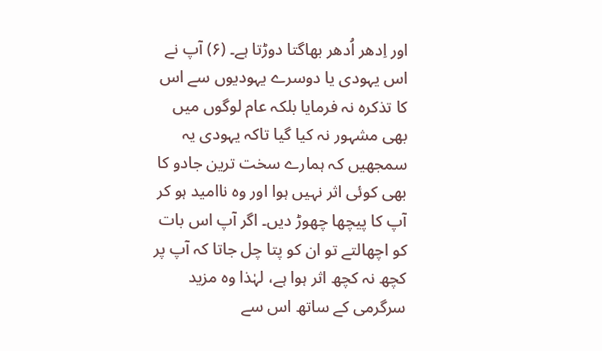اور اِدھر اُدھر بھاگتا دوڑتا ہے۔ (۶) آپ نے اس یہودی یا دوسرے یہودیوں سے اس کا تذکرہ نہ فرمایا بلکہ عام لوگوں میں بھی مشہور نہ کیا گیا تاکہ یہودی یہ سمجھیں کہ ہمارے سخت ترین جادو کا بھی کوئی اثر نہیں ہوا اور وہ ناامید ہو کر آپ کا پیچھا چھوڑ دیں۔ اگر آپ اس بات کو اچھالتے تو ان کو پتا چل جاتا کہ آپ پر کچھ نہ کچھ اثر ہوا ہے، لہٰذا وہ مزید سرگرمی کے ساتھ اس سے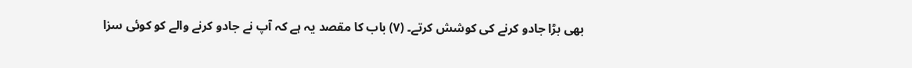بھی بڑا جادو کرنے کی کوشش کرتے۔ (۷) باب کا مقصد یہ ہے کہ آپ نے جادو کرنے والے کو کوئی سزا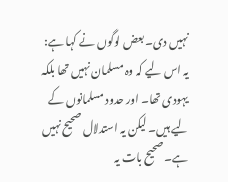نہیں دی۔ بعض لوگوں نے کہا ہے: یہ اس لیے کہ وہ مسلمان نہیں تھا بلکہ یہودی تھا۔ اور حدود مسلمانوں کے لیے ہیں۔ لیکن یہ استدلال صحیح نہیں ہے۔ صحیح بات یہ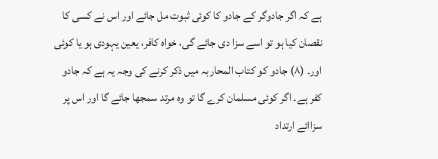ہے کہ اگر جادوگر کے جادو کا کوئی ثبوت مل جائے اور اس نے کسی کا نقصان کیا ہو تو اسے سزا دی جائے گی، خواہ کافر، یعین یہودی ہو یا کوئی اور۔ (۸) جادو کو کتاب المحاربہ میں ذکر کرنے کی وجہ یہ ہے کہ جادو کفر ہے۔ اگر کوئی مسلمان کرے گا تو وہ مرتد سمجھا جائے گا اور اس پر سزاائے ارتداد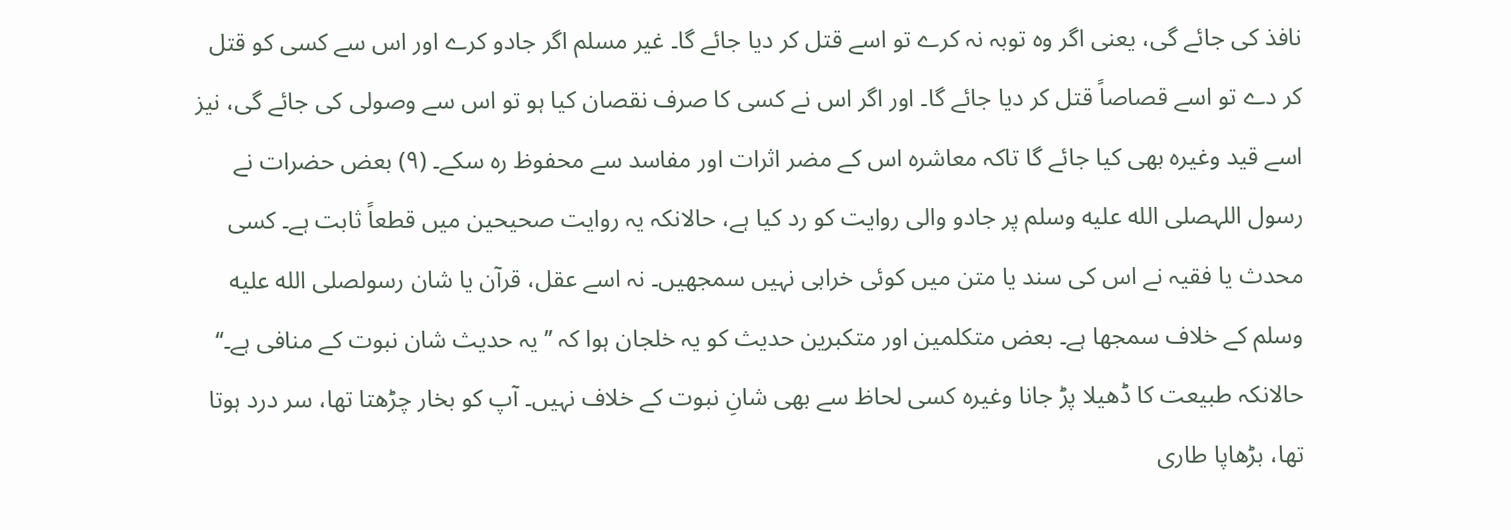نافذ کی جائے گی، یعنی اگر وہ توبہ نہ کرے تو اسے قتل کر دیا جائے گا۔ غیر مسلم اگر جادو کرے اور اس سے کسی کو قتل کر دے تو اسے قصاصاً قتل کر دیا جائے گا۔ اور اگر اس نے کسی کا صرف نقصان کیا ہو تو اس سے وصولی کی جائے گی، نیز اسے قید وغیرہ بھی کیا جائے گا تاکہ معاشرہ اس کے مضر اثرات اور مفاسد سے محفوظ رہ سکے۔ (۹) بعض حضرات نے رسول اللہصلى الله عليه وسلم پر جادو والی روایت کو رد کیا ہے، حالانکہ یہ روایت صحیحین میں قطعاً ثابت ہے۔ کسی محدث یا فقیہ نے اس کی سند یا متن میں کوئی خرابی نہیں سمجھیں۔ نہ اسے عقل، قرآن یا شان رسولصلى الله عليه وسلم کے خلاف سمجھا ہے۔ بعض متکلمین اور متکبرین حدیث کو یہ خلجان ہوا کہ ’’یہ حدیث شان نبوت کے منافی ہے۔‘‘ حالانکہ طبیعت کا ڈھیلا پڑ جانا وغیرہ کسی لحاظ سے بھی شانِ نبوت کے خلاف نہیں۔ آپ کو بخار چڑھتا تھا، سر درد ہوتا تھا، بڑھاپا طاری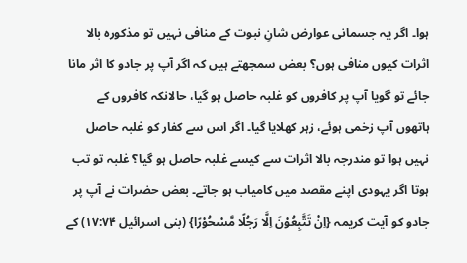ہوا۔ اگر یہ جسمانی عوارض شانِ نبوت کے منافی نہیں تو مذکورہ بالا اثرات کیوں منافی ہوں؟ بعض سمجھتے ہیں کہ اگر آپ پر جادو کا اثر مانا جائے تو گویا آپ پر کافروں کو غلبہ حاصل ہو گیا، حالانکہ کافروں کے ہاتھوں آپ زخمی ہوئے، زہر کھلایا گیا۔ اگر اس سے کفار کو غلبہ حاصل نہیں ہوا تو مندرجہ بالا اثرات سے کیسے غلبہ حاصل ہو گیا؟ غلبہ تو تب ہوتا اگر یہودی اپنے مقصد میں کامیاب ہو جاتے۔ بعض حضرات نے آپ پر جادو کو آیت کریمہ {اِنْ تَتَّبِعُوْنَ اِلَّا رَجُلًا مَّسْحُوْرًا} (بنی اسرائیل ۱۷:۷۴) کے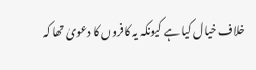خلاف خیال کیا ہے کیونکہ یہ کافروں کا دعویٰ تھا کہ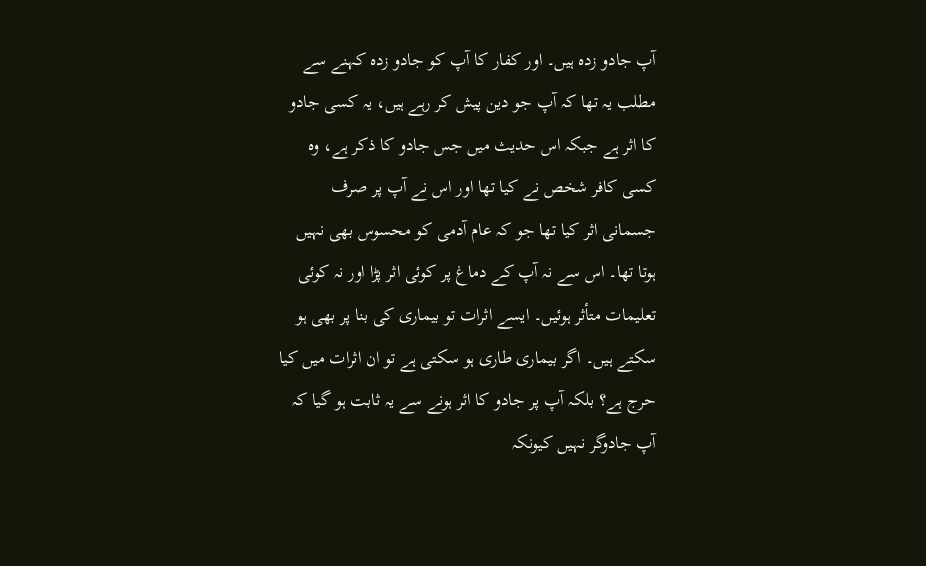آپ جادو زدہ ہیں۔ اور کفار کا آپ کو جادو زدہ کہنے سے مطلب یہ تھا کہ آپ جو دین پیش کر رہے ہیں، یہ کسی جادو کا اثر ہے جبکہ اس حدیث میں جس جادو کا ذکر ہے، وہ کسی کافر شخص نے کیا تھا اور اس نے آپ پر صرف جسمانی اثر کیا تھا جو کہ عام آدمی کو محسوس بھی نہیں ہوتا تھا۔ اس سے نہ آپ کے دماغ پر کوئی اثر پڑا اور نہ کوئی تعلیمات متأثر ہوئیں۔ ایسے اثرات تو بیماری کی بنا پر بھی ہو سکتے ہیں۔ اگر بیماری طاری ہو سکتی ہے تو ان اثرات میں کیا حرج ہے؟ بلکہ آپ پر جادو کا اثر ہونے سے یہ ثابت ہو گیا کہ آپ جادوگر نہیں کیونکہ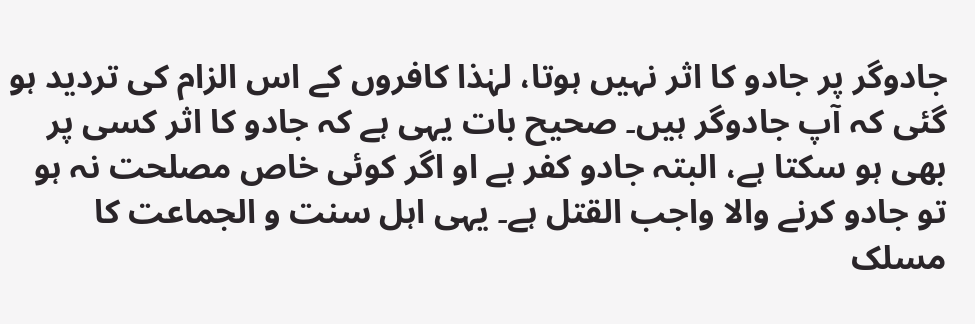جادوگر پر جادو کا اثر نہیں ہوتا، لہٰذا کافروں کے اس الزام کی تردید ہو گئی کہ آپ جادوگر ہیں۔ صحیح بات یہی ہے کہ جادو کا اثر کسی پر بھی ہو سکتا ہے، البتہ جادو کفر ہے او اگر کوئی خاص مصلحت نہ ہو تو جادو کرنے والا واجب القتل ہے۔ یہی اہل سنت و الجماعت کا مسلک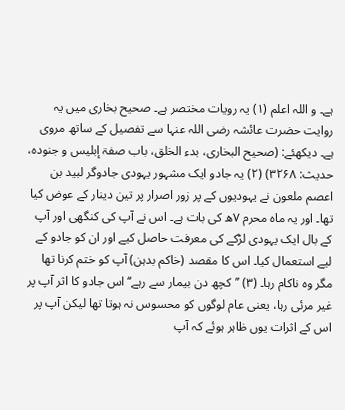ہے۔ و اللہ اعلم (۱) یہ رویات مختصر ہے۔ صحیح بخاری میں یہ روایت حضرت عائشہ رضی اللہ عنہا سے تفصیل کے ساتھ مروی ہے۔ دیکھئے: (صحیح البخاری، بدء الخلق، باب صفۃ إبلیس و جنودہ، حدیث: ۳۲۶۸) (۲) یہ جادو ایک مشہور یہودی جادوگر لبید بن اعصم ملعون نے یہودیوں کے پر زور اصرار پر تین دینار کے عوض کیا تھا۔ اور یہ ماہ محرم ۷ھ کی بات ہے۔ اس نے آپ کی کنگھی اور آپ کے بال ایک یہودی لڑکے کی معرفت حاصل کیے اور ان کو جادو کے لیے استعمال کیا۔ اس کا مقصد (خاکم بدہن) آپ کو ختم کرنا تھا مگر وہ ناکام رہا۔ (۳) ’’کچھ دن بیمار سے رہے‘‘ اس جادو کا اثر آپ پر غیر مرئی رہا، یعنی عام لوگوں کو محسوس نہ ہوتا تھا لیکن آپ پر اس کے اثرات یوں ظاہر ہوئے کہ آپ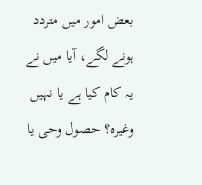بعض امور میں متردد ہونے لگے، آیا میں نے یہ کام کیا ہے یا نہیں وغیرہ؟ حصول وحی یا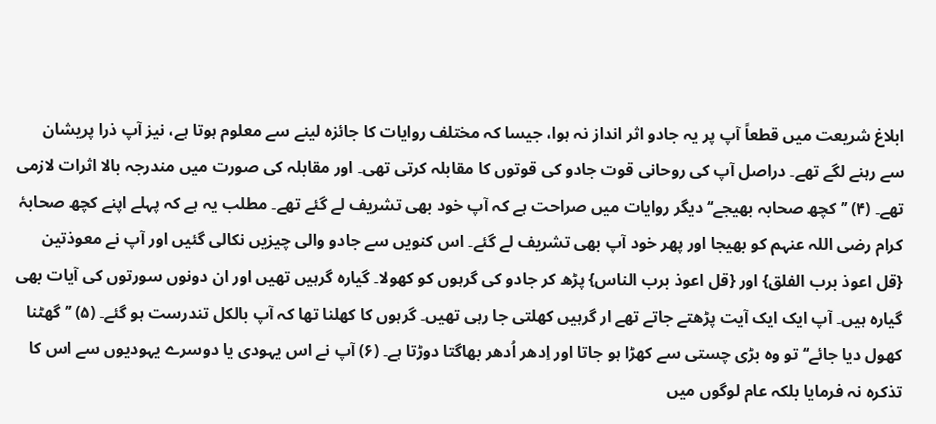ابلاغ شریعت میں قطعاً آپ پر یہ جادو اثر انداز نہ ہوا، جیسا کہ مختلف روایات کا جائزہ لینے سے معلوم ہوتا ہے، نیز آپ ذرا پریشان سے رہنے لگے تھے۔ دراصل آپ کی روحانی قوت جادو کی قوتوں کا مقابلہ کرتی تھی۔ اور مقابلہ کی صورت میں مندرجہ بالا اثرات لازمی تھے۔ (۴) ’’کچھ صحابہ بھیجے‘‘ دیگر روایات میں صراحت ہے کہ آپ خود بھی تشریف لے گئے تھے۔ مطلب یہ ہے کہ پہلے اپنے کچھ صحابۂ کرام رضی اللہ عنہم کو بھیجا اور پھر خود آپ بھی تشریف لے گئے۔ اس کنویں سے جادو والی چیزیں نکالی گئیں اور آپ نے معوذتین {قل اعوذ برب الفلق} اور {قل اعوذ برب الناس} پڑھ کر جادو کی گرہوں کو کھولا۔ گیارہ گرہیں تھیں اور ان دونوں سورتوں کی آیات بھی گیارہ ہیں۔ آپ ایک ایک آیت پڑھتے جاتے تھے ار گرہیں کھلتی جا رہی تھیں۔ گرہوں کا کھلنا تھا کہ آپ بالکل تندرست ہو گئے۔ (۵) ’’گھٹنا کھول دیا جائے‘‘ تو وہ بڑی چستی سے کھڑا ہو جاتا اور اِدھر اُدھر بھاگتا دوڑتا ہے۔ (۶) آپ نے اس یہودی یا دوسرے یہودیوں سے اس کا تذکرہ نہ فرمایا بلکہ عام لوگوں میں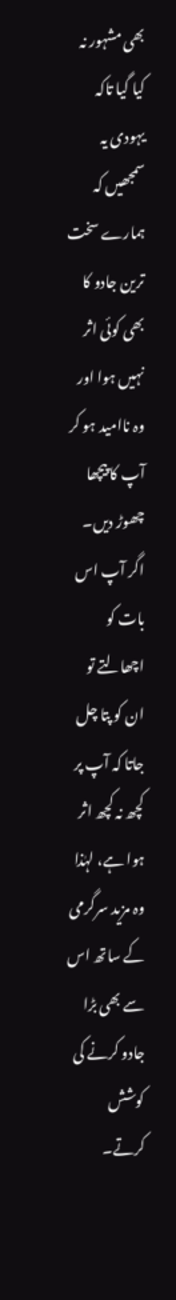بھی مشہور نہ کیا گیا تاکہ یہودی یہ سمجھیں کہ ہمارے سخت ترین جادو کا بھی کوئی اثر نہیں ہوا اور وہ ناامید ہو کر آپ کا پیچھا چھوڑ دیں۔ اگر آپ اس بات کو اچھالتے تو ان کو پتا چل جاتا کہ آپ پر کچھ نہ کچھ اثر ہوا ہے، لہٰذا وہ مزید سرگرمی کے ساتھ اس سے بھی بڑا جادو کرنے کی کوشش کرتے۔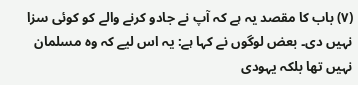(۷) باب کا مقصد یہ ہے کہ آپ نے جادو کرنے والے کو کوئی سزا نہیں دی۔ بعض لوگوں نے کہا ہے: یہ اس لیے کہ وہ مسلمان نہیں تھا بلکہ یہودی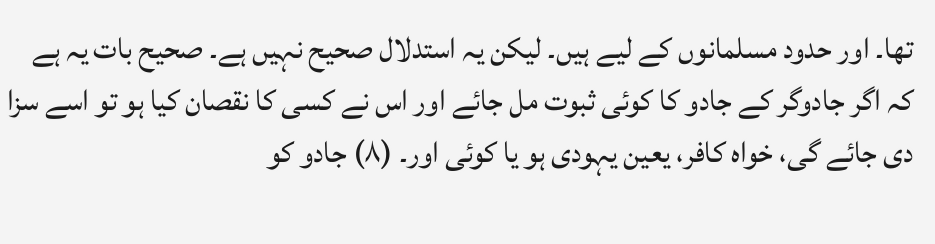تھا۔ اور حدود مسلمانوں کے لیے ہیں۔ لیکن یہ استدلال صحیح نہیں ہے۔ صحیح بات یہ ہے کہ اگر جادوگر کے جادو کا کوئی ثبوت مل جائے اور اس نے کسی کا نقصان کیا ہو تو اسے سزا دی جائے گی، خواہ کافر، یعین یہودی ہو یا کوئی اور۔ (۸) جادو کو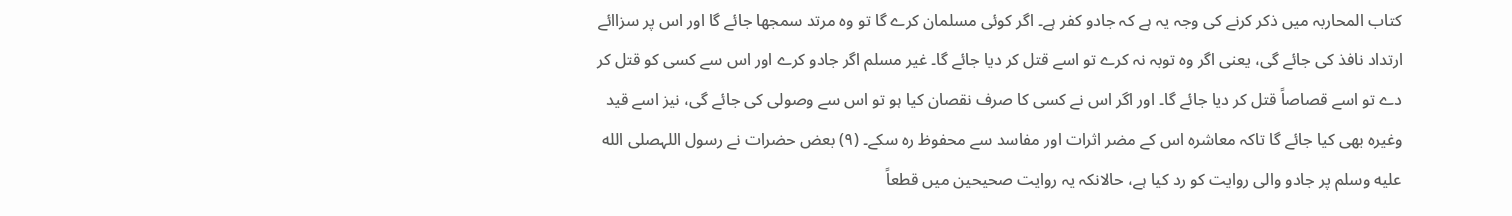کتاب المحاربہ میں ذکر کرنے کی وجہ یہ ہے کہ جادو کفر ہے۔ اگر کوئی مسلمان کرے گا تو وہ مرتد سمجھا جائے گا اور اس پر سزاائے ارتداد نافذ کی جائے گی، یعنی اگر وہ توبہ نہ کرے تو اسے قتل کر دیا جائے گا۔ غیر مسلم اگر جادو کرے اور اس سے کسی کو قتل کر دے تو اسے قصاصاً قتل کر دیا جائے گا۔ اور اگر اس نے کسی کا صرف نقصان کیا ہو تو اس سے وصولی کی جائے گی، نیز اسے قید وغیرہ بھی کیا جائے گا تاکہ معاشرہ اس کے مضر اثرات اور مفاسد سے محفوظ رہ سکے۔ (۹) بعض حضرات نے رسول اللہصلى الله عليه وسلم پر جادو والی روایت کو رد کیا ہے، حالانکہ یہ روایت صحیحین میں قطعاً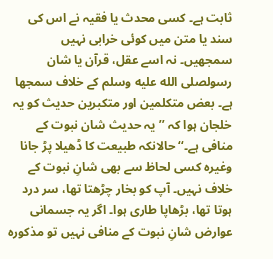ثابت ہے۔ کسی محدث یا فقیہ نے اس کی سند یا متن میں کوئی خرابی نہیں سمجھیں۔ نہ اسے عقل، قرآن یا شان رسولصلى الله عليه وسلم کے خلاف سمجھا ہے۔ بعض متکلمین اور متکبرین حدیث کو یہ خلجان ہوا کہ ’’یہ حدیث شان نبوت کے منافی ہے۔‘‘ حالانکہ طبیعت کا ڈھیلا پڑ جانا وغیرہ کسی لحاظ سے بھی شانِ نبوت کے خلاف نہیں۔ آپ کو بخار چڑھتا تھا، سر درد ہوتا تھا، بڑھاپا طاری ہوا۔ اگر یہ جسمانی عوارض شانِ نبوت کے منافی نہیں تو مذکورہ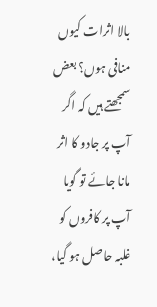بالا اثرات کیوں منافی ہوں؟ بعض سمجھتے ہیں کہ اگر آپ پر جادو کا اثر مانا جائے تو گویا آپ پر کافروں کو غلبہ حاصل ہو گیا،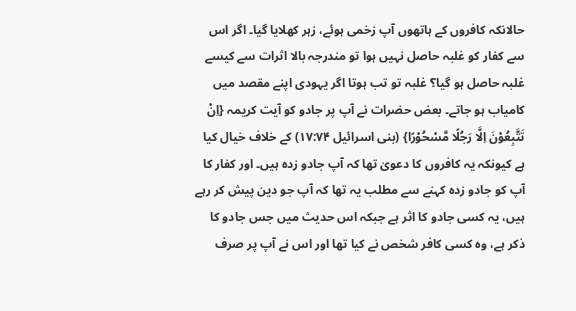حالانکہ کافروں کے ہاتھوں آپ زخمی ہوئے، زہر کھلایا گیا۔ اگر اس سے کفار کو غلبہ حاصل نہیں ہوا تو مندرجہ بالا اثرات سے کیسے غلبہ حاصل ہو گیا؟ غلبہ تو تب ہوتا اگر یہودی اپنے مقصد میں کامیاب ہو جاتے۔ بعض حضرات نے آپ پر جادو کو آیت کریمہ {اِنْ تَتَّبِعُوْنَ اِلَّا رَجُلًا مَّسْحُوْرًا} (بنی اسرائیل ۱۷:۷۴) کے خلاف خیال کیا ہے کیونکہ یہ کافروں کا دعویٰ تھا کہ آپ جادو زدہ ہیں۔ اور کفار کا آپ کو جادو زدہ کہنے سے مطلب یہ تھا کہ آپ جو دین پیش کر رہے ہیں، یہ کسی جادو کا اثر ہے جبکہ اس حدیث میں جس جادو کا ذکر ہے، وہ کسی کافر شخص نے کیا تھا اور اس نے آپ پر صرف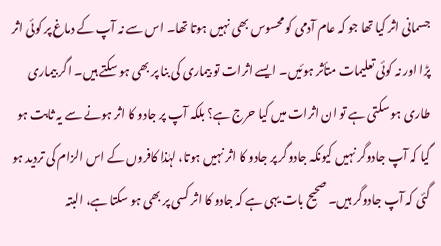جسمانی اثر کیا تھا جو کہ عام آدمی کو محسوس بھی نہیں ہوتا تھا۔ اس سے نہ آپ کے دماغ پر کوئی اثر پڑا اور نہ کوئی تعلیمات متأثر ہوئیں۔ ایسے اثرات تو بیماری کی بنا پر بھی ہو سکتے ہیں۔ اگر بیماری طاری ہو سکتی ہے تو ان اثرات میں کیا حرج ہے؟ بلکہ آپ پر جادو کا اثر ہونے سے یہ ثابت ہو گیا کہ آپ جادوگر نہیں کیونکہ جادوگر پر جادو کا اثر نہیں ہوتا، لہٰذا کافروں کے اس الزام کی تردید ہو گئی کہ آپ جادوگر ہیں۔ صحیح بات یہی ہے کہ جادو کا اثر کسی پر بھی ہو سکتا ہے، البتہ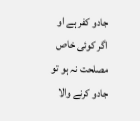جادو کفر ہے او اگر کوئی خاص مصلحت نہ ہو تو جادو کرنے والا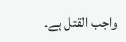واجب القتل ہے۔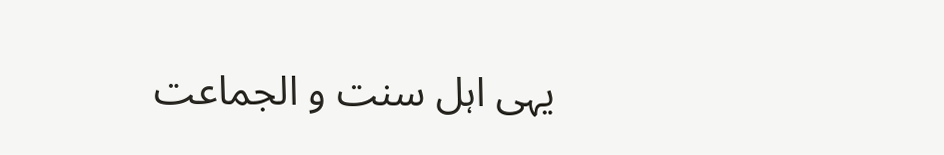یہی اہل سنت و الجماعت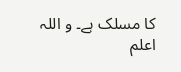کا مسلک ہے۔ و اللہ اعلم